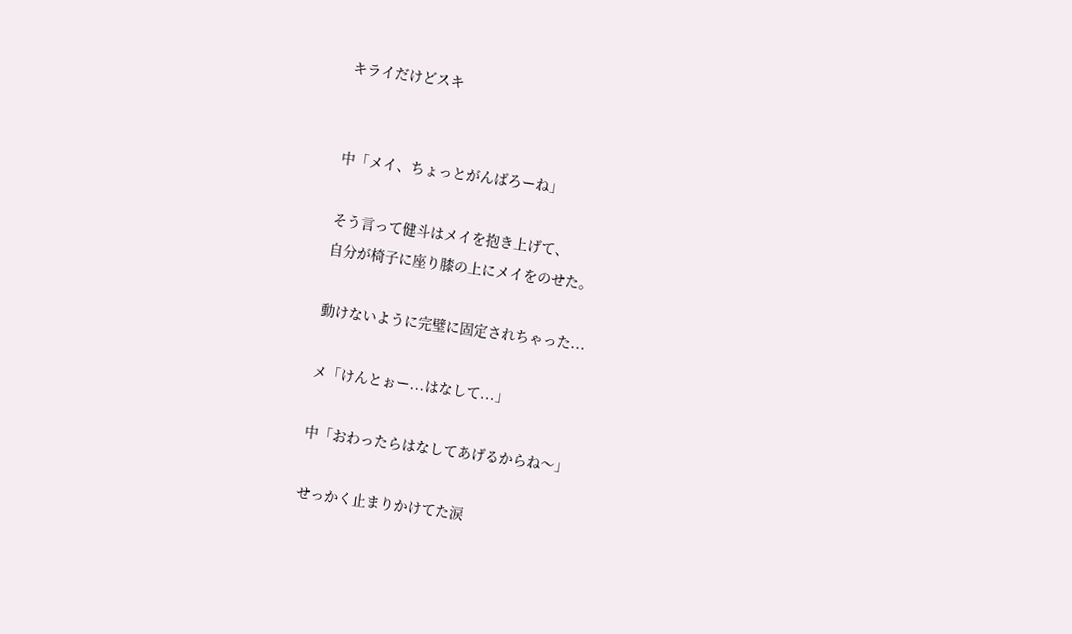キライだけどスキ


中「メイ、ちょっとがんばろーね」

そう言って健斗はメイを抱き上げて、
自分が椅子に座り膝の上にメイをのせた。

動けないように完璧に固定されちゃった...

メ「けんとぉー...はなして...」

中「おわったらはなしてあげるからね〜」

せっかく止まりかけてた涙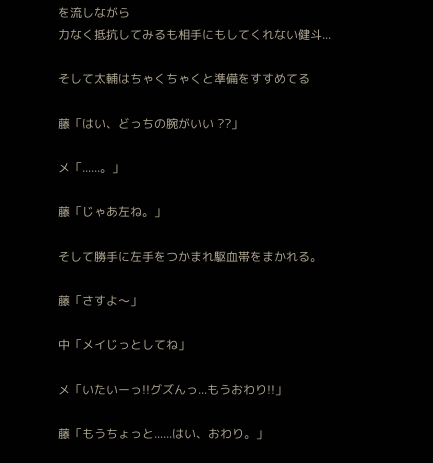を流しながら
力なく抵抗してみるも相手にもしてくれない健斗...

そして太輔はちゃくちゃくと準備をすすめてる

藤「はい、どっちの腕がいい ??」

メ「......。」

藤「じゃあ左ね。」

そして勝手に左手をつかまれ駆血帯をまかれる。

藤「さすよ〜」

中「メイじっとしてね」

メ「いたいーっ!!グズんっ...もうおわり!!」

藤「もうちょっと......はい、おわり。」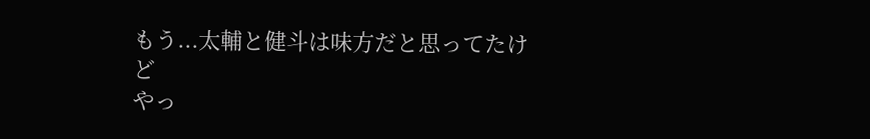もう...太輔と健斗は味方だと思ってたけど
やっ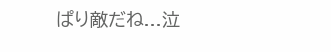ぱり敵だね...泣